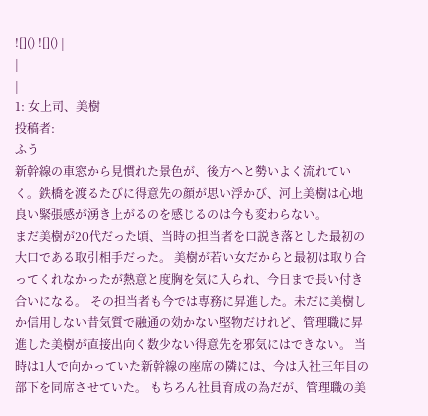![]() ![]() |
|
|
1: 女上司、美樹
投稿者:
ふう
新幹線の車窓から見慣れた景色が、後方へと勢いよく流れていく。鉄橋を渡るたびに得意先の顔が思い浮かび、河上美樹は心地良い緊張感が湧き上がるのを感じるのは今も変わらない。
まだ美樹が20代だった頃、当時の担当者を口説き落とした最初の大口である取引相手だった。 美樹が若い女だからと最初は取り合ってくれなかったが熱意と度胸を気に入られ、今日まで長い付き合いになる。 その担当者も今では専務に昇進した。未だに美樹しか信用しない昔気質で融通の効かない堅物だけれど、管理職に昇進した美樹が直接出向く数少ない得意先を邪気にはできない。 当時は1人で向かっていた新幹線の座席の隣には、今は入社三年目の部下を同席させていた。 もちろん社員育成の為だが、管理職の美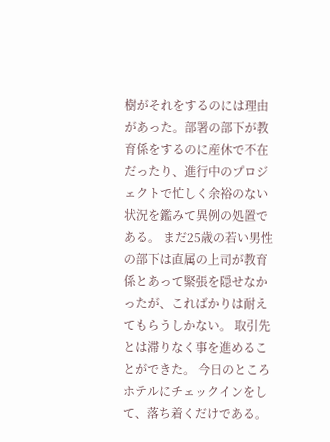樹がそれをするのには理由があった。部署の部下が教育係をするのに産休で不在だったり、進行中のプロジェクトで忙しく余裕のない状況を鑑みて異例の処置である。 まだ25歳の若い男性の部下は直属の上司が教育係とあって緊張を隠せなかったが、こればかりは耐えてもらうしかない。 取引先とは滞りなく事を進めることができた。 今日のところホテルにチェックインをして、落ち着くだけである。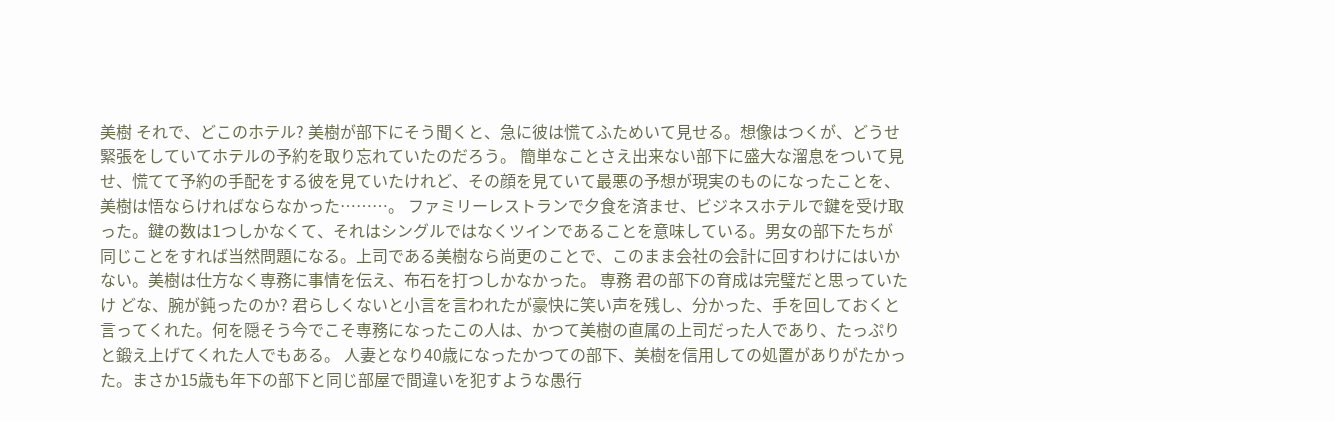美樹 それで、どこのホテル? 美樹が部下にそう聞くと、急に彼は慌てふためいて見せる。想像はつくが、どうせ緊張をしていてホテルの予約を取り忘れていたのだろう。 簡単なことさえ出来ない部下に盛大な溜息をついて見せ、慌てて予約の手配をする彼を見ていたけれど、その顔を見ていて最悪の予想が現実のものになったことを、美樹は悟ならければならなかった………。 ファミリーレストランで夕食を済ませ、ビジネスホテルで鍵を受け取った。鍵の数は1つしかなくて、それはシングルではなくツインであることを意味している。男女の部下たちが同じことをすれば当然問題になる。上司である美樹なら尚更のことで、このまま会社の会計に回すわけにはいかない。美樹は仕方なく専務に事情を伝え、布石を打つしかなかった。 専務 君の部下の育成は完璧だと思っていたけ どな、腕が鈍ったのか? 君らしくないと小言を言われたが豪快に笑い声を残し、分かった、手を回しておくと言ってくれた。何を隠そう今でこそ専務になったこの人は、かつて美樹の直属の上司だった人であり、たっぷりと鍛え上げてくれた人でもある。 人妻となり40歳になったかつての部下、美樹を信用しての処置がありがたかった。まさか15歳も年下の部下と同じ部屋で間違いを犯すような愚行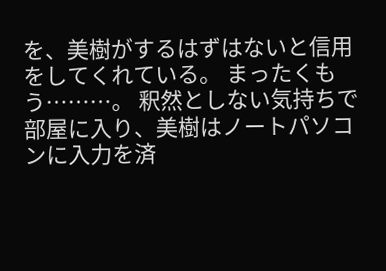を、美樹がするはずはないと信用をしてくれている。 まったくもう………。 釈然としない気持ちで部屋に入り、美樹はノートパソコンに入力を済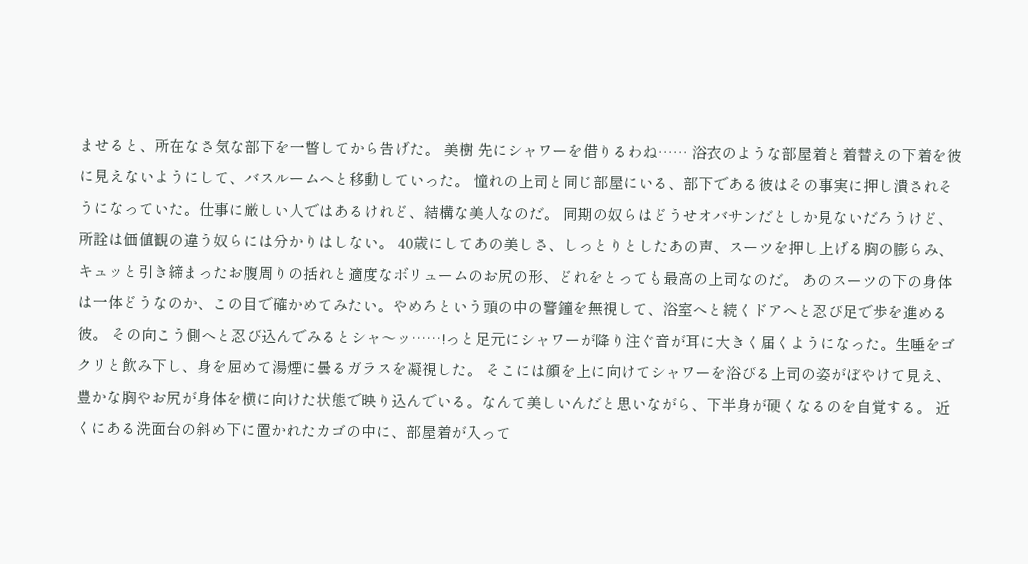ませると、所在なさ気な部下を一瞥してから告げた。 美樹 先にシャワーを借りるわね…… 浴衣のような部屋着と着替えの下着を彼に見えないようにして、バスルームへと移動していった。 憧れの上司と同じ部屋にいる、部下である彼はその事実に押し潰されそうになっていた。仕事に厳しい人ではあるけれど、結構な美人なのだ。 同期の奴らはどうせオバサンだとしか見ないだろうけど、所詮は価値観の違う奴らには分かりはしない。 40歳にしてあの美しさ、しっとりとしたあの声、スーツを押し上げる胸の膨らみ、キュッと引き締まったお腹周りの括れと適度なボリュームのお尻の形、どれをとっても最高の上司なのだ。 あのスーツの下の身体は一体どうなのか、この目で確かめてみたい。やめろという頭の中の警鐘を無視して、浴室へと続くドアへと忍び足で歩を進める彼。 その向こう側へと忍び込んでみるとシャ〜ッ……!っと足元にシャワーが降り注ぐ音が耳に大きく届くようになった。生唾をゴクリと飲み下し、身を屈めて湯煙に曇るガラスを凝視した。 そこには顔を上に向けてシャワーを浴びる上司の姿がぼやけて見え、豊かな胸やお尻が身体を横に向けた状態で映り込んでいる。なんて美しいんだと思いながら、下半身が硬くなるのを自覚する。 近くにある洗面台の斜め下に置かれたカゴの中に、部屋着が入って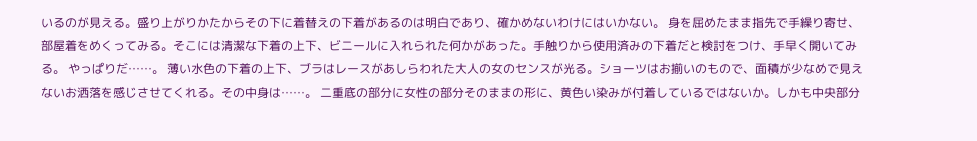いるのが見える。盛り上がりかたからその下に着替えの下着があるのは明白であり、確かめないわけにはいかない。 身を屈めたまま指先で手繰り寄せ、部屋着をめくってみる。そこには清潔な下着の上下、ビニールに入れられた何かがあった。手触りから使用済みの下着だと検討をつけ、手早く開いてみる。 やっぱりだ……。 薄い水色の下着の上下、ブラはレースがあしらわれた大人の女のセンスが光る。ショーツはお揃いのもので、面積が少なめで見えないお洒落を感じさせてくれる。その中身は……。 二重底の部分に女性の部分そのままの形に、黄色い染みが付着しているではないか。しかも中央部分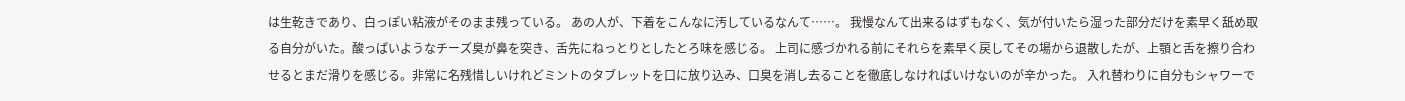は生乾きであり、白っぽい粘液がそのまま残っている。 あの人が、下着をこんなに汚しているなんて……。 我慢なんて出来るはずもなく、気が付いたら湿った部分だけを素早く舐め取る自分がいた。酸っぱいようなチーズ臭が鼻を突き、舌先にねっとりとしたとろ味を感じる。 上司に感づかれる前にそれらを素早く戻してその場から退散したが、上顎と舌を擦り合わせるとまだ滑りを感じる。非常に名残惜しいけれどミントのタブレットを口に放り込み、口臭を消し去ることを徹底しなければいけないのが辛かった。 入れ替わりに自分もシャワーで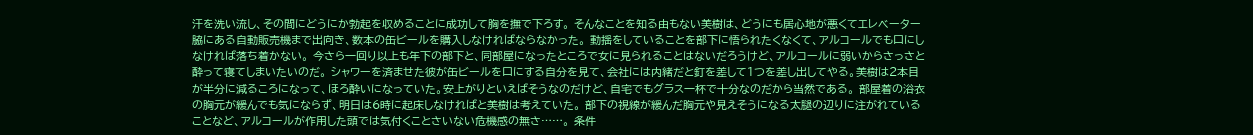汗を洗い流し、その間にどうにか勃起を収めることに成功して胸を撫で下ろす。 そんなことを知る由もない美樹は、どうにも居心地が悪くてエレベーター脇にある自動販売機まで出向き、数本の缶ビールを購入しなければならなかった。 動揺をしていることを部下に悟られたくなくて、アルコールでも口にしなければ落ち着かない。 今さら一回り以上も年下の部下と、同部屋になったところで女に見られることはないだろうけど、アルコールに弱いからさっさと酔って寝てしまいたいのだ。 シャワーを済ませた彼が缶ビールを口にする自分を見て、会社には内緒だと釘を差して1つを差し出してやる。美樹は2本目が半分に減るころになって、ほろ酔いになっていた。安上がりといえばそうなのだけど、自宅でもグラス一杯で十分なのだから当然である。 部屋着の浴衣の胸元が緩んでも気にならず、明日は6時に起床しなければと美樹は考えていた。 部下の視線が緩んだ胸元や見えそうになる太腿の辺りに注がれていることなど、アルコールが作用した頭では気付くことさいない危機感の無さ……。 条件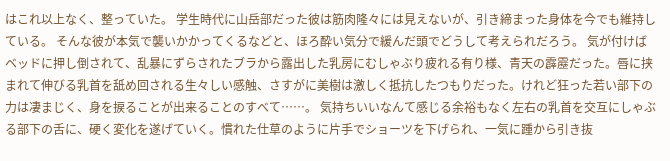はこれ以上なく、整っていた。 学生時代に山岳部だった彼は筋肉隆々には見えないが、引き締まった身体を今でも維持している。 そんな彼が本気で襲いかかってくるなどと、ほろ酔い気分で緩んだ頭でどうして考えられだろう。 気が付けばベッドに押し倒されて、乱暴にずらされたブラから露出した乳房にむしゃぶり疲れる有り様、青天の霹靂だった。唇に挟まれて伸びる乳首を舐め回される生々しい感触、さすがに美樹は激しく抵抗したつもりだった。けれど狂った若い部下の力は凄まじく、身を捩ることが出来ることのすべて……。 気持ちいいなんて感じる余裕もなく左右の乳首を交互にしゃぶる部下の舌に、硬く変化を遂げていく。慣れた仕草のように片手でショーツを下げられ、一気に踵から引き抜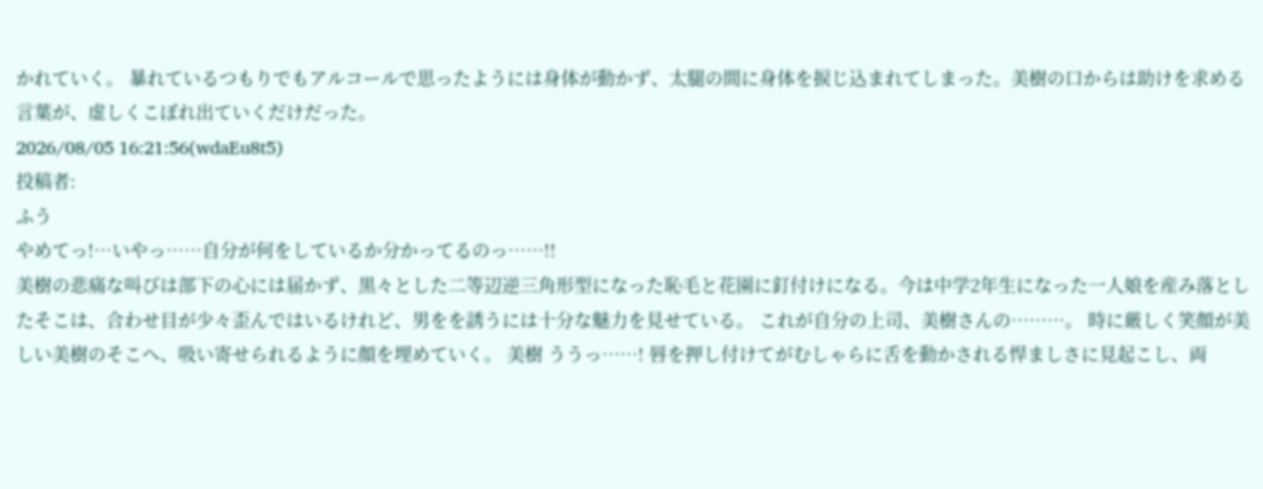かれていく。 暴れているつもりでもアルコールで思ったようには身体が動かず、太腿の間に身体を捩じ込まれてしまった。美樹の口からは助けを求める言葉が、虚しくこぼれ出ていくだけだった。
2026/08/05 16:21:56(wdaEu8t5)
投稿者:
ふう
やめてっ!…いやっ……自分が何をしているか分かってるのっ……!!
美樹の悲痛な叫びは部下の心には届かず、黒々とした二等辺逆三角形型になった恥毛と花園に釘付けになる。今は中学2年生になった一人娘を産み落としたそこは、合わせ目が少々歪んではいるけれど、男をを誘うには十分な魅力を見せている。 これが自分の上司、美樹さんの………。 時に厳しく笑顔が美しい美樹のそこへ、吸い寄せられるように顔を埋めていく。 美樹 ううっ……! 唇を押し付けてがむしゃらに舌を動かされる悍ましさに見起こし、両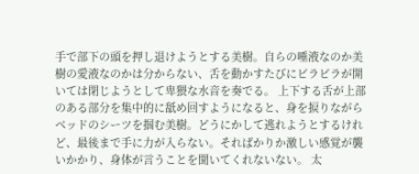手で部下の頭を押し退けようとする美樹。自らの唾液なのか美樹の愛液なのかは分からない、舌を動かすたびにビラビラが開いては閉じようとして卑猥な水音を奏でる。 上下する舌が上部のある部分を集中的に舐め回すようになると、身を捩りながらベッドのシーツを掴む美樹。どうにかして逃れようとするけれど、最後まで手に力が入らない。そればかりか激しい感覚が襲いかかり、身体が言うことを聞いてくれないない。 太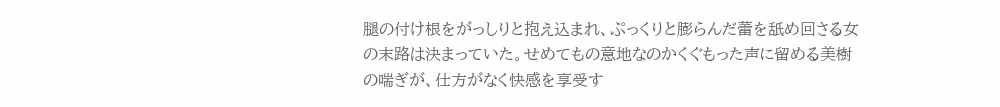腿の付け根をがっしりと抱え込まれ、ぷっくりと膨らんだ蕾を舐め回さる女の末路は決まっていた。せめてもの意地なのかくぐもった声に留める美樹の喘ぎが、仕方がなく快感を享受す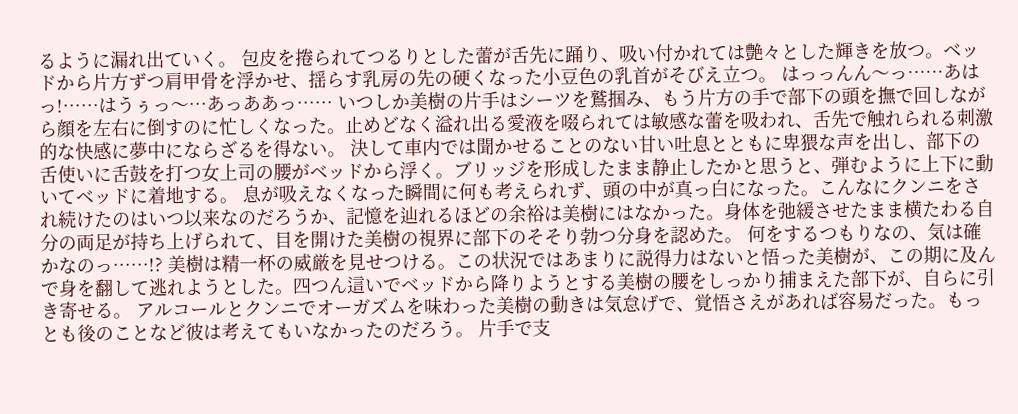るように漏れ出ていく。 包皮を捲られてつるりとした蕾が舌先に踊り、吸い付かれては艶々とした輝きを放つ。ベッドから片方ずつ肩甲骨を浮かせ、揺らす乳房の先の硬くなった小豆色の乳首がそびえ立つ。 はっっんん〜っ……あはっ!……はうぅっ〜…あっああっ…… いつしか美樹の片手はシーツを鷲掴み、もう片方の手で部下の頭を撫で回しながら顔を左右に倒すのに忙しくなった。止めどなく溢れ出る愛液を啜られては敏感な蕾を吸われ、舌先で触れられる刺激的な快感に夢中にならざるを得ない。 決して車内では聞かせることのない甘い吐息とともに卑猥な声を出し、部下の舌使いに舌鼓を打つ女上司の腰がベッドから浮く。ブリッジを形成したまま静止したかと思うと、弾むように上下に動いてベッドに着地する。 息が吸えなくなった瞬間に何も考えられず、頭の中が真っ白になった。こんなにクンニをされ続けたのはいつ以来なのだろうか、記憶を辿れるほどの余裕は美樹にはなかった。身体を弛緩させたまま横たわる自分の両足が持ち上げられて、目を開けた美樹の視界に部下のそそり勃つ分身を認めた。 何をするつもりなの、気は確かなのっ……!? 美樹は精一杯の威厳を見せつける。この状況ではあまりに説得力はないと悟った美樹が、この期に及んで身を翻して逃れようとした。四つん這いでベッドから降りようとする美樹の腰をしっかり捕まえた部下が、自らに引き寄せる。 アルコールとクンニでオーガズムを味わった美樹の動きは気怠げで、覚悟さえがあれば容易だった。もっとも後のことなど彼は考えてもいなかったのだろう。 片手で支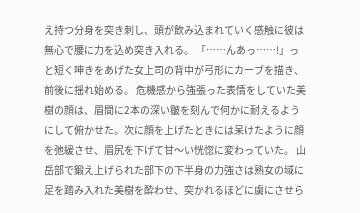え持つ分身を突き刺し、頭が飲み込まれていく感触に彼は無心で腰に力を込め突き入れる。 「……んあっ……!」っと短く呻きをあげた女上司の背中が弓形にカーブを描き、前後に揺れ始める。 危機感から強張った表情をしていた美樹の顔は、眉間に2本の深い皺を刻んで何かに耐えるようにして俯かせた。次に顔を上げたときには呆けたように顔を弛緩させ、眉尻を下げて甘〜い恍惚に変わっていた。 山岳部で鍛え上げられた部下の下半身の力強さは熟女の域に足を踏み入れた美樹を酔わせ、突かれるほどに虜にさせら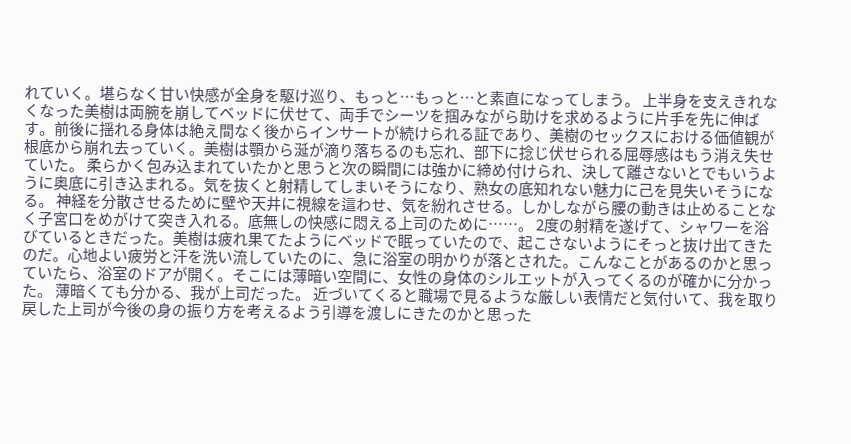れていく。堪らなく甘い快感が全身を駆け巡り、もっと…もっと…と素直になってしまう。 上半身を支えきれなくなった美樹は両腕を崩してベッドに伏せて、両手でシーツを掴みながら助けを求めるように片手を先に伸ばす。前後に揺れる身体は絶え間なく後からインサートが続けられる証であり、美樹のセックスにおける価値観が根底から崩れ去っていく。美樹は顎から涎が滴り落ちるのも忘れ、部下に捻じ伏せられる屈辱感はもう消え失せていた。 柔らかく包み込まれていたかと思うと次の瞬間には強かに締め付けられ、決して離さないとでもいうように奥底に引き込まれる。気を抜くと射精してしまいそうになり、熟女の底知れない魅力に己を見失いそうになる。 神経を分散させるために壁や天井に視線を這わせ、気を紛れさせる。しかしながら腰の動きは止めることなく子宮口をめがけて突き入れる。底無しの快感に悶える上司のために……。 2度の射精を遂げて、シャワーを浴びているときだった。美樹は疲れ果てたようにベッドで眠っていたので、起こさないようにそっと抜け出てきたのだ。心地よい疲労と汗を洗い流していたのに、急に浴室の明かりが落とされた。こんなことがあるのかと思っていたら、浴室のドアが開く。そこには薄暗い空間に、女性の身体のシルエットが入ってくるのが確かに分かった。 薄暗くても分かる、我が上司だった。 近づいてくると職場で見るような厳しい表情だと気付いて、我を取り戻した上司が今後の身の振り方を考えるよう引導を渡しにきたのかと思った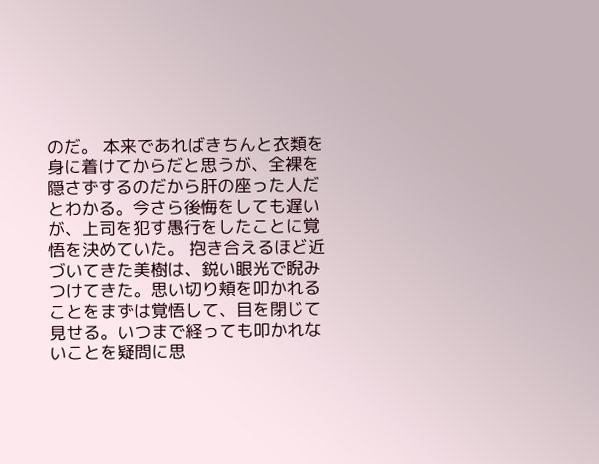のだ。 本来であればきちんと衣類を身に着けてからだと思うが、全裸を隠さずするのだから肝の座った人だとわかる。今さら後悔をしても遅いが、上司を犯す愚行をしたことに覚悟を決めていた。 抱き合えるほど近づいてきた美樹は、鋭い眼光で睨みつけてきた。思い切り頬を叩かれることをまずは覚悟して、目を閉じて見せる。いつまで経っても叩かれないことを疑問に思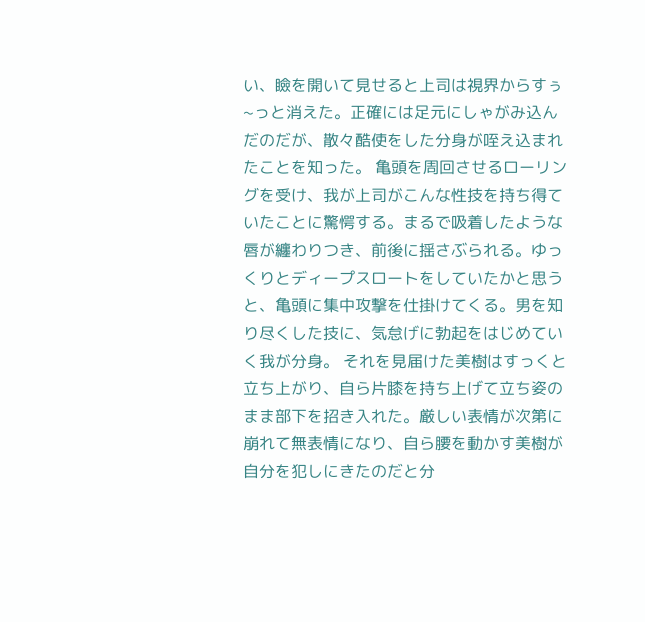い、瞼を開いて見せると上司は視界からすぅ~っと消えた。正確には足元にしゃがみ込んだのだが、散々酷使をした分身が咥え込まれたことを知った。 亀頭を周回させるローリングを受け、我が上司がこんな性技を持ち得ていたことに驚愕する。まるで吸着したような唇が纏わりつき、前後に揺さぶられる。ゆっくりとディープスロートをしていたかと思うと、亀頭に集中攻撃を仕掛けてくる。男を知り尽くした技に、気怠げに勃起をはじめていく我が分身。 それを見届けた美樹はすっくと立ち上がり、自ら片膝を持ち上げて立ち姿のまま部下を招き入れた。厳しい表情が次第に崩れて無表情になり、自ら腰を動かす美樹が自分を犯しにきたのだと分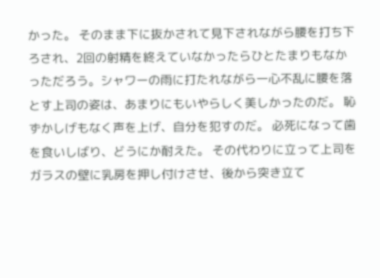かった。 そのまま下に抜かされて見下されながら腰を打ち下ろされ、2回の射精を終えていなかったらひとたまりもなかっただろう。シャワーの雨に打たれながら一心不乱に腰を落とす上司の姿は、あまりにもいやらしく美しかったのだ。 恥ずかしげもなく声を上げ、自分を犯すのだ。 必死になって歯を食いしばり、どうにか耐えた。 その代わりに立って上司をガラスの壁に乳房を押し付けさせ、後から突き立て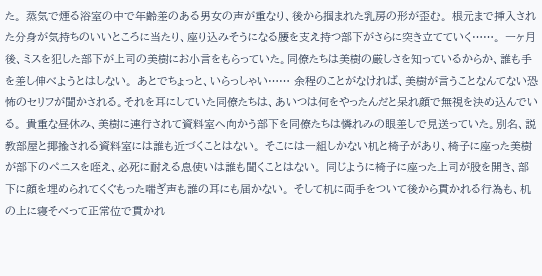た。 蒸気で煙る浴室の中で年齢差のある男女の声が重なり、後から掴まれた乳房の形が歪む。 根元まで挿入された分身が気持ちのいいところに当たり、座り込みそうになる腰を支え持つ部下がさらに突き立てていく……。 一ヶ月後、ミスを犯した部下が上司の美樹にお小言をもらっていた。同僚たちは美樹の厳しさを知っているからか、誰も手を差し伸べようとはしない。 あとでちょっと、いらっしゃい…… 余程のことがなければ、美樹が言うことなんてない恐怖のセリフが聞かされる。それを耳にしていた同僚たちは、あいつは何をやったんだと呆れ顔で無視を決め込んでいる。 貴重な昼休み、美樹に連行されて資料室へ向かう部下を同僚たちは憐れみの眼差しで見送っていた。別名、説教部屋と揶揄される資料室には誰も近づくことはない。 そこには一組しかない机と椅子があり、椅子に座った美樹が部下のペニスを咥え、必死に耐える息使いは誰も聞くことはない。 同じように椅子に座った上司が股を開き、部下に顔を埋められてくぐもった喘ぎ声も誰の耳にも届かない。 そして机に両手をついて後から貫かれる行為も、机の上に寝そべって正常位で貫かれ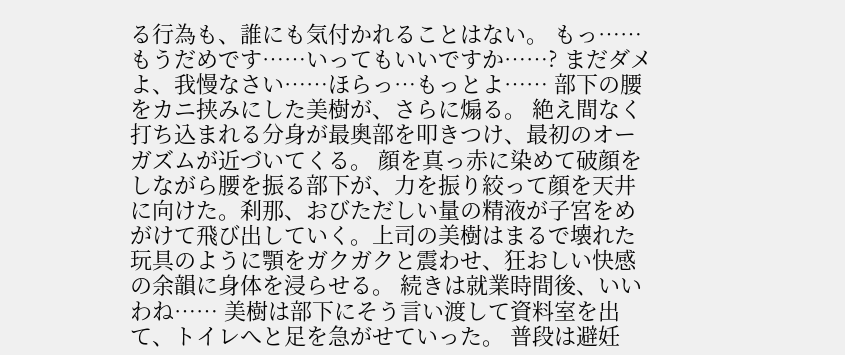る行為も、誰にも気付かれることはない。 もっ……もうだめです……いってもいいですか……? まだダメよ、我慢なさい……ほらっ…もっとよ…… 部下の腰をカニ挟みにした美樹が、さらに煽る。 絶え間なく打ち込まれる分身が最奥部を叩きつけ、最初のオーガズムが近づいてくる。 顔を真っ赤に染めて破顔をしながら腰を振る部下が、力を振り絞って顔を天井に向けた。刹那、おびただしい量の精液が子宮をめがけて飛び出していく。上司の美樹はまるで壊れた玩具のように顎をガクガクと震わせ、狂おしい快感の余韻に身体を浸らせる。 続きは就業時間後、いいわね…… 美樹は部下にそう言い渡して資料室を出て、トイレへと足を急がせていった。 普段は避妊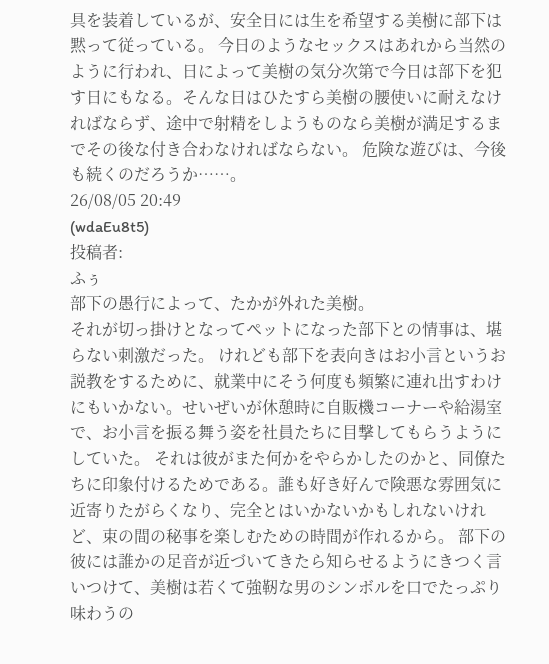具を装着しているが、安全日には生を希望する美樹に部下は黙って従っている。 今日のようなセックスはあれから当然のように行われ、日によって美樹の気分次第で今日は部下を犯す日にもなる。そんな日はひたすら美樹の腰使いに耐えなければならず、途中で射精をしようものなら美樹が満足するまでその後な付き合わなければならない。 危険な遊びは、今後も続くのだろうか……。
26/08/05 20:49
(wdaEu8t5)
投稿者:
ふぅ
部下の愚行によって、たかが外れた美樹。
それが切っ掛けとなってペットになった部下との情事は、堪らない刺激だった。 けれども部下を表向きはお小言というお説教をするために、就業中にそう何度も頻繁に連れ出すわけにもいかない。せいぜいが休憩時に自販機コーナーや給湯室で、お小言を振る舞う姿を社員たちに目撃してもらうようにしていた。 それは彼がまた何かをやらかしたのかと、同僚たちに印象付けるためである。誰も好き好んで険悪な雰囲気に近寄りたがらくなり、完全とはいかないかもしれないけれど、束の間の秘事を楽しむための時間が作れるから。 部下の彼には誰かの足音が近づいてきたら知らせるようにきつく言いつけて、美樹は若くて強靭な男のシンボルを口でたっぷり味わうの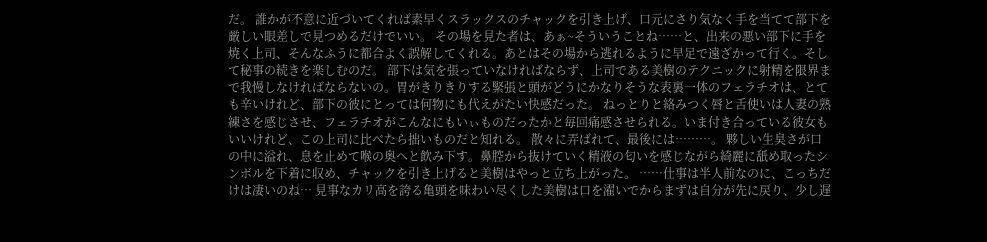だ。 誰かが不意に近づいてくれば素早くスラックスのチャックを引き上げ、口元にさり気なく手を当てて部下を厳しい眼差しで見つめるだけでいい。 その場を見た者は、あぁ~そういうことね……と、出来の悪い部下に手を焼く上司、そんなふうに都合よく誤解してくれる。あとはその場から逃れるように早足で遠ざかって行く。そして秘事の続きを楽しむのだ。 部下は気を張っていなければならず、上司である美樹のテクニックに射精を限界まで我慢しなければならないの。胃がきりきりする緊張と頭がどうにかなりそうな表裏一体のフェラチオは、とても辛いけれど、部下の彼にとっては何物にも代えがたい快感だった。 ねっとりと絡みつく唇と舌使いは人妻の熟練さを感じさせ、フェラチオがこんなにもいぃものだったかと毎回痛感させられる。いま付き合っている彼女もいいけれど、この上司に比べたら拙いものだと知れる。 散々に弄ばれて、最後には………。 夥しい生臭さが口の中に溢れ、息を止めて喉の奥へと飲み下す。鼻腔から抜けていく精液の匂いを感じながら綺麗に舐め取ったシンボルを下着に収め、チャックを引き上げると美樹はやっと立ち上がった。 ……仕事は半人前なのに、こっちだけは凄いのね… 見事なカリ高を誇る亀頭を味わい尽くした美樹は口を濯いでからまずは自分が先に戻り、少し遅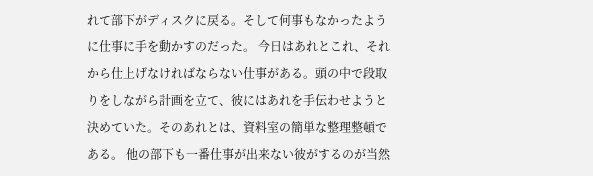れて部下がディスクに戻る。そして何事もなかったように仕事に手を動かすのだった。 今日はあれとこれ、それから仕上げなければならない仕事がある。頭の中で段取りをしながら計画を立て、彼にはあれを手伝わせようと決めていた。そのあれとは、資料室の簡単な整理整頓である。 他の部下も一番仕事が出来ない彼がするのが当然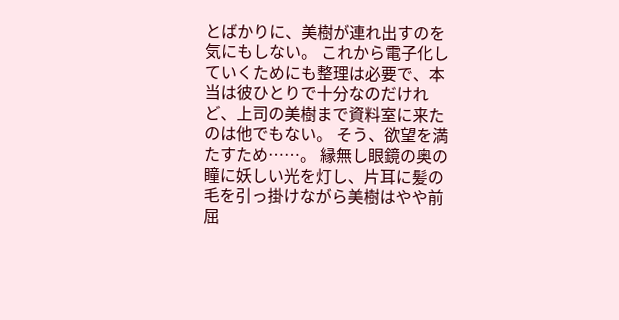とばかりに、美樹が連れ出すのを気にもしない。 これから電子化していくためにも整理は必要で、本当は彼ひとりで十分なのだけれど、上司の美樹まで資料室に来たのは他でもない。 そう、欲望を満たすため……。 縁無し眼鏡の奥の瞳に妖しい光を灯し、片耳に髪の毛を引っ掛けながら美樹はやや前屈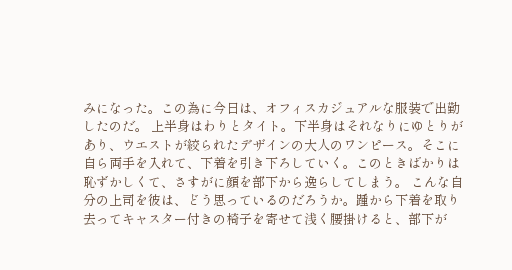みになった。この為に今日は、オフィスカジュアルな服装で出勤したのだ。 上半身はわりとタイト。下半身はそれなりにゆとりがあり、ウエストが絞られたデザインの大人のワンピース。そこに自ら両手を入れて、下着を引き下ろしていく。このときばかりは恥ずかしくて、さすがに顔を部下から逸らしてしまう。 こんな自分の上司を彼は、どう思っているのだろうか。踵から下着を取り去ってキャスター付きの椅子を寄せて浅く腰掛けると、部下が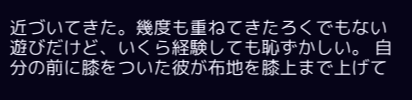近づいてきた。幾度も重ねてきたろくでもない遊びだけど、いくら経験しても恥ずかしい。 自分の前に膝をついた彼が布地を膝上まで上げて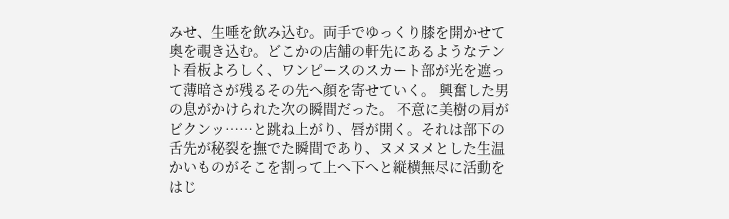みせ、生唾を飲み込む。両手でゆっくり膝を開かせて奥を覗き込む。どこかの店舗の軒先にあるようなテント看板よろしく、ワンピースのスカート部が光を遮って薄暗さが残るその先へ顔を寄せていく。 興奮した男の息がかけられた次の瞬間だった。 不意に美樹の肩がビクンッ……と跳ね上がり、唇が開く。それは部下の舌先が秘裂を撫でた瞬間であり、ヌメヌメとした生温かいものがそこを割って上へ下へと縦横無尽に活動をはじ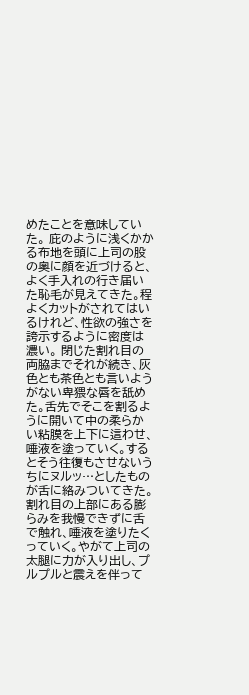めたことを意味していた。 庇のように浅くかかる布地を頭に上司の股の奥に顔を近づけると、よく手入れの行き届いた恥毛が見えてきた。程よくカットがされてはいるけれど、性欲の強さを誇示するように密度は濃い。 閉じた割れ目の両脇までそれが続き、灰色とも茶色とも言いようがない卑猥な唇を舐めた。舌先でそこを割るように開いて中の柔らかい粘膜を上下に這わせ、唾液を塗っていく。するとそう往復もさせないうちにヌルッ…としたものが舌に絡みついてきた。 割れ目の上部にある膨らみを我慢できずに舌で触れ、唾液を塗りたくっていく。やがて上司の太腿に力が入り出し、プルプルと震えを伴って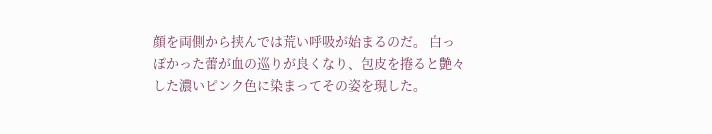顔を両側から挟んでは荒い呼吸が始まるのだ。 白っぽかった蕾が血の巡りが良くなり、包皮を捲ると艶々した濃いピンク色に染まってその姿を現した。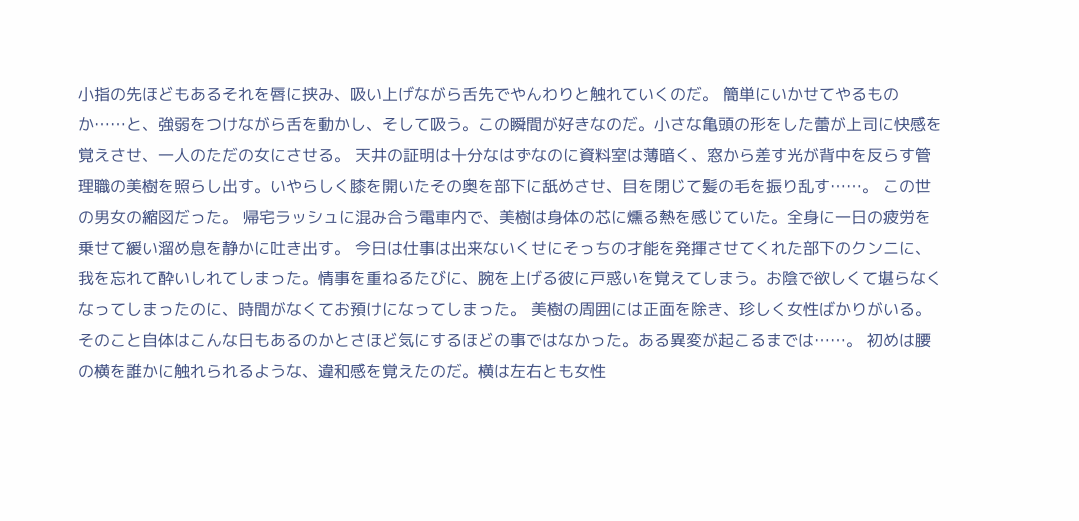小指の先ほどもあるそれを唇に挟み、吸い上げながら舌先でやんわりと触れていくのだ。 簡単にいかせてやるものか……と、強弱をつけながら舌を動かし、そして吸う。この瞬間が好きなのだ。小さな亀頭の形をした蕾が上司に快感を覚えさせ、一人のただの女にさせる。 天井の証明は十分なはずなのに資料室は薄暗く、窓から差す光が背中を反らす管理職の美樹を照らし出す。いやらしく膝を開いたその奥を部下に舐めさせ、目を閉じて髪の毛を振り乱す……。 この世の男女の縮図だった。 帰宅ラッシュに混み合う電車内で、美樹は身体の芯に燻る熱を感じていた。全身に一日の疲労を乗せて緩い溜め息を静かに吐き出す。 今日は仕事は出来ないくせにそっちの才能を発揮させてくれた部下のクンニに、我を忘れて酔いしれてしまった。情事を重ねるたびに、腕を上げる彼に戸惑いを覚えてしまう。お陰で欲しくて堪らなくなってしまったのに、時間がなくてお預けになってしまった。 美樹の周囲には正面を除き、珍しく女性ばかりがいる。そのこと自体はこんな日もあるのかとさほど気にするほどの事ではなかった。ある異変が起こるまでは……。 初めは腰の横を誰かに触れられるような、違和感を覚えたのだ。横は左右とも女性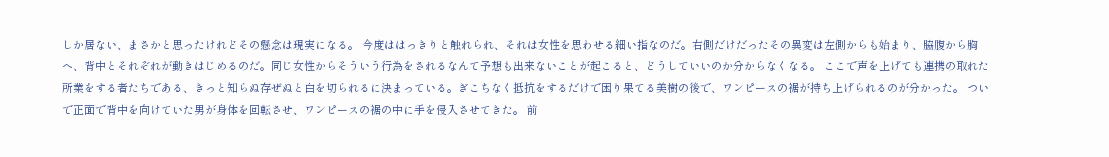しか居ない、まさかと思ったけれどその懸念は現実になる。 今度ははっきりと触れられ、それは女性を思わせる細い指なのだ。右側だけだったその異変は左側からも始まり、脇腹から胸へ、背中とそれぞれが動きはじめるのだ。同じ女性からそういう行為をされるなんて予想も出来ないことが起こると、どうしていいのか分からなくなる。 ここで声を上げても連携の取れた所業をする者たちである、きっと知らぬ存ぜぬと白を切られるに決まっている。ぎこちなく抵抗をするだけで困り果てる美樹の後で、ワンピースの裾が持ち上げられるのが分かった。 ついで正面で背中を向けていた男が身体を回転させ、ワンピースの裾の中に手を侵入させてきた。 前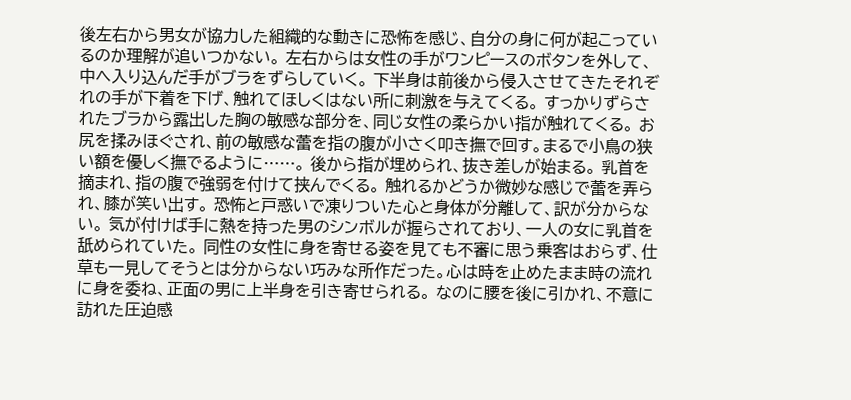後左右から男女が協力した組織的な動きに恐怖を感じ、自分の身に何が起こっているのか理解が追いつかない。 左右からは女性の手がワンピースのボタンを外して、中へ入り込んだ手がブラをずらしていく。 下半身は前後から侵入させてきたそれぞれの手が下着を下げ、触れてほしくはない所に刺激を与えてくる。 すっかりずらされたブラから露出した胸の敏感な部分を、同じ女性の柔らかい指が触れてくる。 お尻を揉みほぐされ、前の敏感な蕾を指の腹が小さく叩き撫で回す。まるで小鳥の狭い額を優しく撫でるように……。 後から指が埋められ、抜き差しが始まる。 乳首を摘まれ、指の腹で強弱を付けて挟んでくる。 触れるかどうか微妙な感じで蕾を弄られ、膝が笑い出す。 恐怖と戸惑いで凍りついた心と身体が分離して、訳が分からない。 気が付けば手に熱を持った男のシンボルが握らされており、一人の女に乳首を舐められていた。 同性の女性に身を寄せる姿を見ても不審に思う乗客はおらず、仕草も一見してそうとは分からない巧みな所作だった。心は時を止めたまま時の流れに身を委ね、正面の男に上半身を引き寄せられる。 なのに腰を後に引かれ、不意に訪れた圧迫感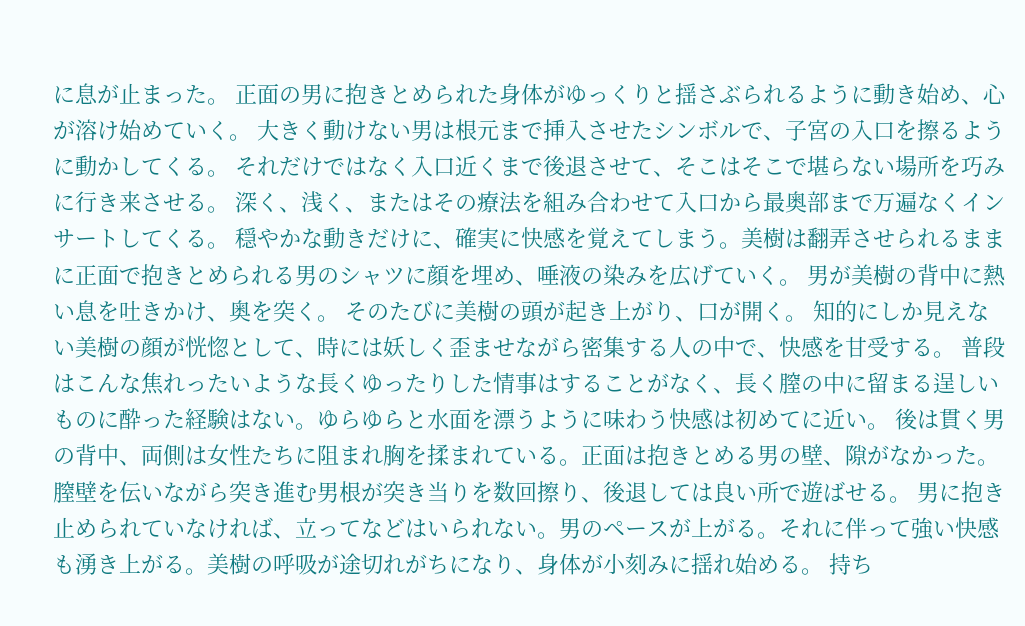に息が止まった。 正面の男に抱きとめられた身体がゆっくりと揺さぶられるように動き始め、心が溶け始めていく。 大きく動けない男は根元まで挿入させたシンボルで、子宮の入口を擦るように動かしてくる。 それだけではなく入口近くまで後退させて、そこはそこで堪らない場所を巧みに行き来させる。 深く、浅く、またはその療法を組み合わせて入口から最奥部まで万遍なくインサートしてくる。 穏やかな動きだけに、確実に快感を覚えてしまう。美樹は翻弄させられるままに正面で抱きとめられる男のシャツに顔を埋め、唾液の染みを広げていく。 男が美樹の背中に熱い息を吐きかけ、奥を突く。 そのたびに美樹の頭が起き上がり、口が開く。 知的にしか見えない美樹の顔が恍惚として、時には妖しく歪ませながら密集する人の中で、快感を甘受する。 普段はこんな焦れったいような長くゆったりした情事はすることがなく、長く膣の中に留まる逞しいものに酔った経験はない。ゆらゆらと水面を漂うように味わう快感は初めてに近い。 後は貫く男の背中、両側は女性たちに阻まれ胸を揉まれている。正面は抱きとめる男の壁、隙がなかった。膣壁を伝いながら突き進む男根が突き当りを数回擦り、後退しては良い所で遊ばせる。 男に抱き止められていなければ、立ってなどはいられない。男のペースが上がる。それに伴って強い快感も湧き上がる。美樹の呼吸が途切れがちになり、身体が小刻みに揺れ始める。 持ち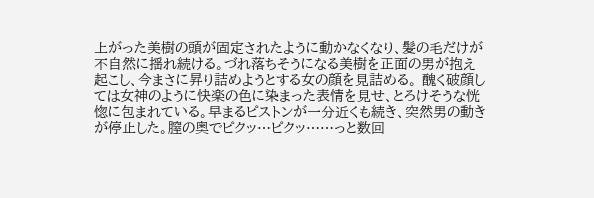上がった美樹の頭が固定されたように動かなくなり、髪の毛だけが不自然に揺れ続ける。づれ落ちそうになる美樹を正面の男が抱え起こし、今まさに昇り詰めようとする女の顔を見詰める。 醜く破顔しては女神のように快楽の色に染まった表情を見せ、とろけそうな恍惚に包まれている。早まるピストンが一分近くも続き、突然男の動きが停止した。膣の奥でピクッ…ピクッ……っと数回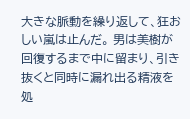大きな脈動を繰り返して、狂おしい嵐は止んだ。 男は美樹が回復するまで中に留まり、引き抜くと同時に漏れ出る精液を処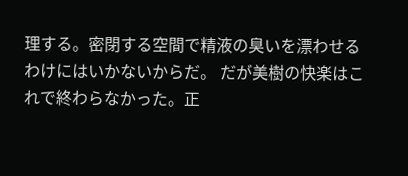理する。密閉する空間で精液の臭いを漂わせるわけにはいかないからだ。 だが美樹の快楽はこれで終わらなかった。正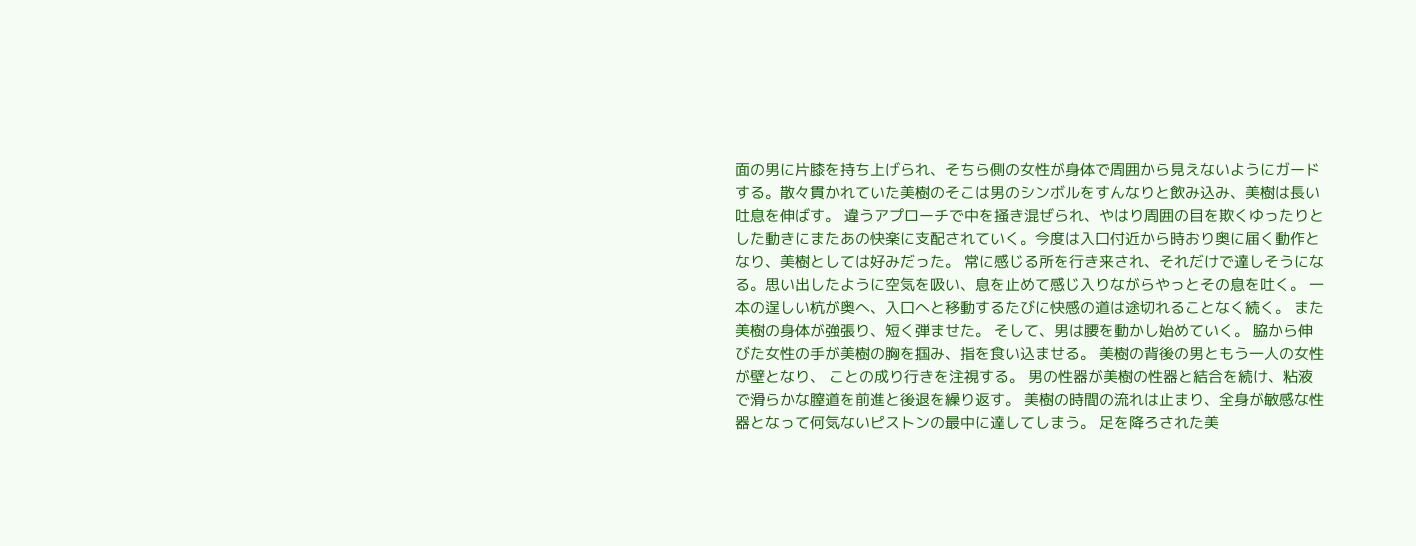面の男に片膝を持ち上げられ、そちら側の女性が身体で周囲から見えないようにガードする。散々貫かれていた美樹のそこは男のシンボルをすんなりと飲み込み、美樹は長い吐息を伸ばす。 違うアプローチで中を掻き混ぜられ、やはり周囲の目を欺くゆったりとした動きにまたあの快楽に支配されていく。今度は入口付近から時おり奥に届く動作となり、美樹としては好みだった。 常に感じる所を行き来され、それだけで達しそうになる。思い出したように空気を吸い、息を止めて感じ入りながらやっとその息を吐く。 一本の逞しい杭が奥へ、入口へと移動するたびに快感の道は途切れることなく続く。 また美樹の身体が強張り、短く弾ませた。 そして、男は腰を動かし始めていく。 脇から伸びた女性の手が美樹の胸を掴み、指を食い込ませる。 美樹の背後の男ともう一人の女性が壁となり、 ことの成り行きを注視する。 男の性器が美樹の性器と結合を続け、粘液で滑らかな膣道を前進と後退を繰り返す。 美樹の時間の流れは止まり、全身が敏感な性器となって何気ないピストンの最中に達してしまう。 足を降ろされた美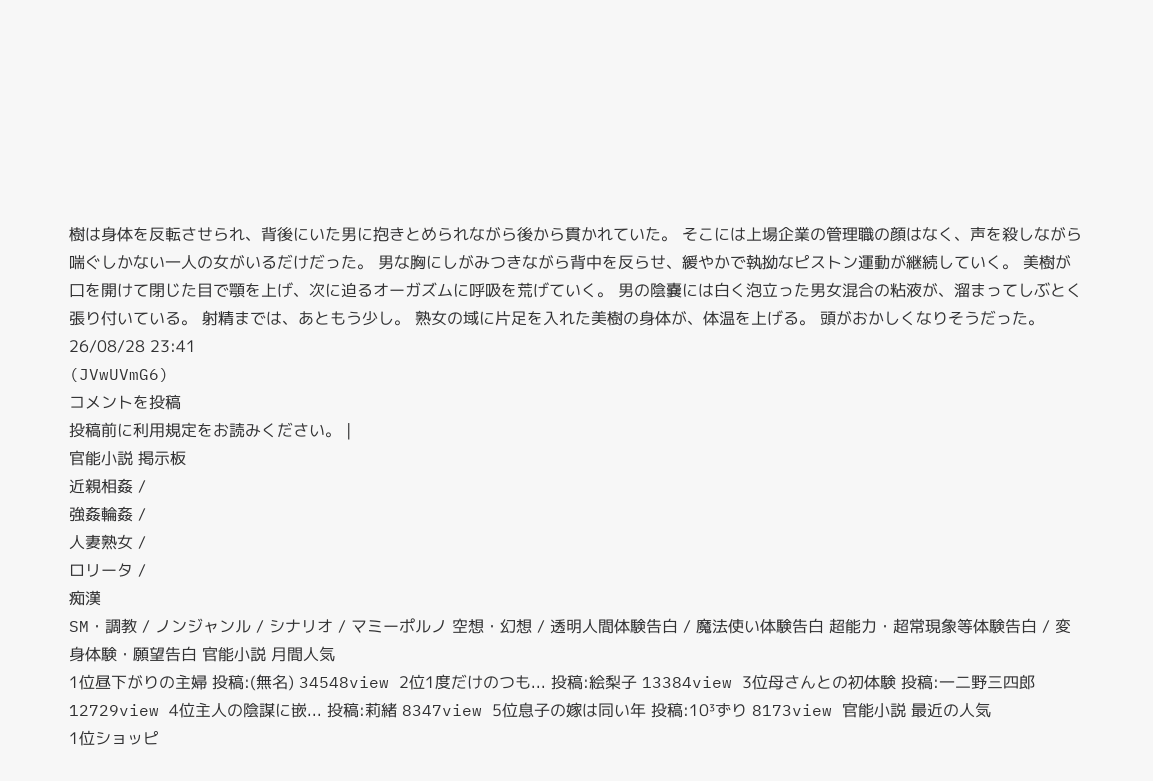樹は身体を反転させられ、背後にいた男に抱きとめられながら後から貫かれていた。 そこには上場企業の管理職の顔はなく、声を殺しながら喘ぐしかない一人の女がいるだけだった。 男な胸にしがみつきながら背中を反らせ、緩やかで執拗なピストン運動が継続していく。 美樹が口を開けて閉じた目で顎を上げ、次に迫るオーガズムに呼吸を荒げていく。 男の陰嚢には白く泡立った男女混合の粘液が、溜まってしぶとく張り付いている。 射精までは、あともう少し。 熟女の域に片足を入れた美樹の身体が、体温を上げる。 頭がおかしくなりそうだった。
26/08/28 23:41
(JVwUVmG6)
コメントを投稿
投稿前に利用規定をお読みください。 |
官能小説 掲示板
近親相姦 /
強姦輪姦 /
人妻熟女 /
ロリータ /
痴漢
SM・調教 / ノンジャンル / シナリオ / マミーポルノ 空想・幻想 / 透明人間体験告白 / 魔法使い体験告白 超能力・超常現象等体験告白 / 変身体験・願望告白 官能小説 月間人気
1位昼下がりの主婦 投稿:(無名) 34548view 2位1度だけのつも... 投稿:絵梨子 13384view 3位母さんとの初体験 投稿:一二野三四郎 12729view 4位主人の陰謀に嵌... 投稿:莉緒 8347view 5位息子の嫁は同い年 投稿:10³ずり 8173view 官能小説 最近の人気
1位ショッピ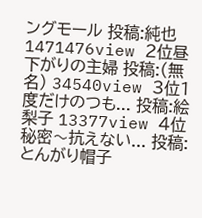ングモール 投稿:純也 1471476view 2位昼下がりの主婦 投稿:(無名) 34540view 3位1度だけのつも... 投稿:絵梨子 13377view 4位秘密〜抗えない... 投稿:とんがり帽子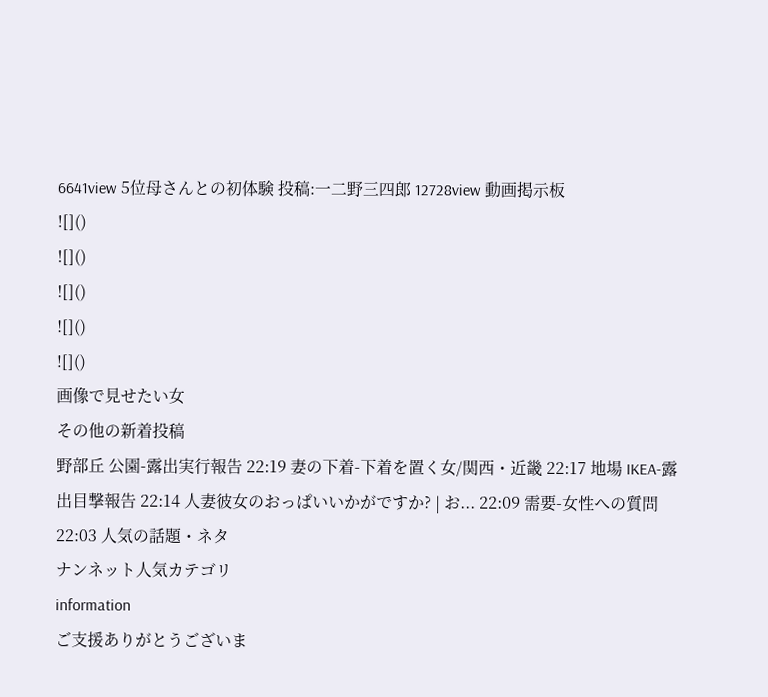6641view 5位母さんとの初体験 投稿:一二野三四郎 12728view 動画掲示板
![]()
![]()
![]()
![]()
![]()
画像で見せたい女
その他の新着投稿
野部丘 公園-露出実行報告 22:19 妻の下着-下着を置く女/関西・近畿 22:17 地場 IKEA-露出目撃報告 22:14 人妻彼女のおっぱいいかがですか? | お... 22:09 需要-女性への質問 22:03 人気の話題・ネタ
ナンネット人気カテゴリ
information
ご支援ありがとうございま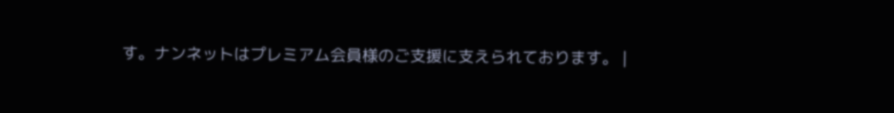す。ナンネットはプレミアム会員様のご支援に支えられております。 |